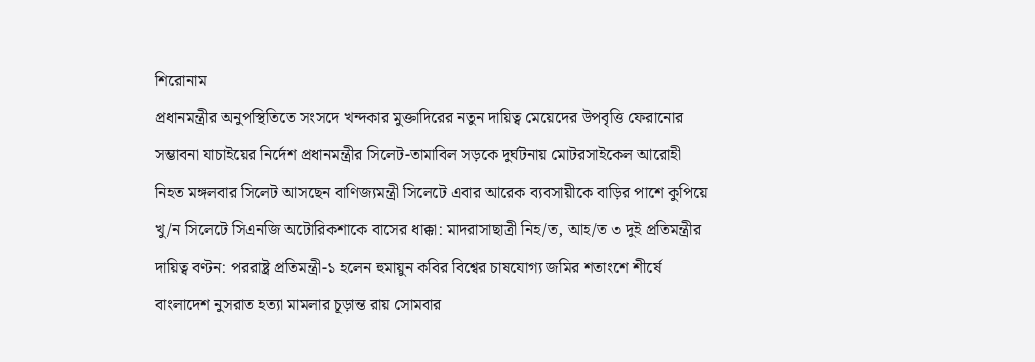শিরোনাম
প্রধানমন্ত্রীর অনুপস্থিতিতে সংসদে খন্দকার মুক্তাদিরের নতুন দায়িত্ব মেয়েদের উপবৃত্তি ফেরানোর সম্ভাবনা যাচাইয়ের নির্দেশ প্রধানমন্ত্রীর সিলেট-তামাবিল সড়কে দুর্ঘটনায় মোটরসাইকেল আরোহী নিহত মঙ্গলবার সিলেট আসছেন বাণিজ্যমন্ত্রী সিলেটে এবার আরেক ব্যবসায়ীকে বাড়ির পাশে কুপিয়ে খু/ন সিলেটে সিএনজি অটোরিকশাকে বাসের ধাক্কা: মাদরাসাছাত্রী নিহ/ত, আহ/ত ৩ দুই প্রতিমন্ত্রীর দায়িত্ব বণ্টন: পররাষ্ট্র প্রতিমন্ত্রী-১ হলেন হুমায়ুন কবির বিশ্বের চাষযোগ্য জমির শতাংশে শীর্ষে বাংলাদেশ নুসরাত হত্যা মামলার চূড়ান্ত রায় সোমবার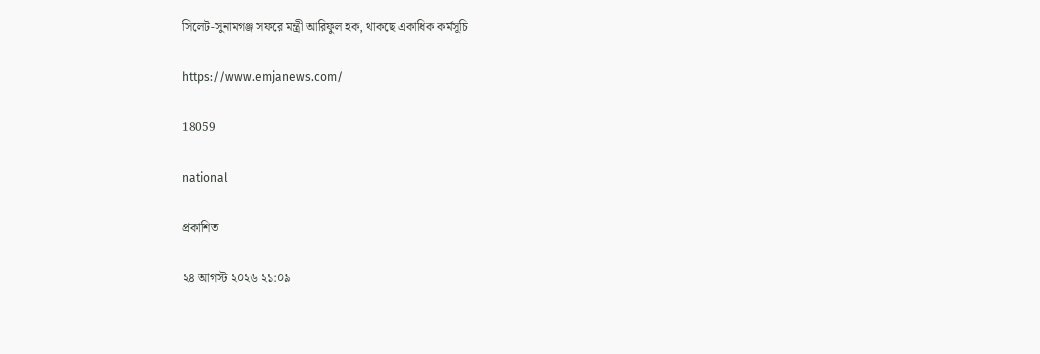সিলেট-সুনামগঞ্জ সফরে মন্ত্রী আরিফুল হক, থাকছে একাধিক কর্মসূচি

https://www.emjanews.com/

18059

national

প্রকাশিত

২৪ আগস্ট ২০২৬ ২১:০৯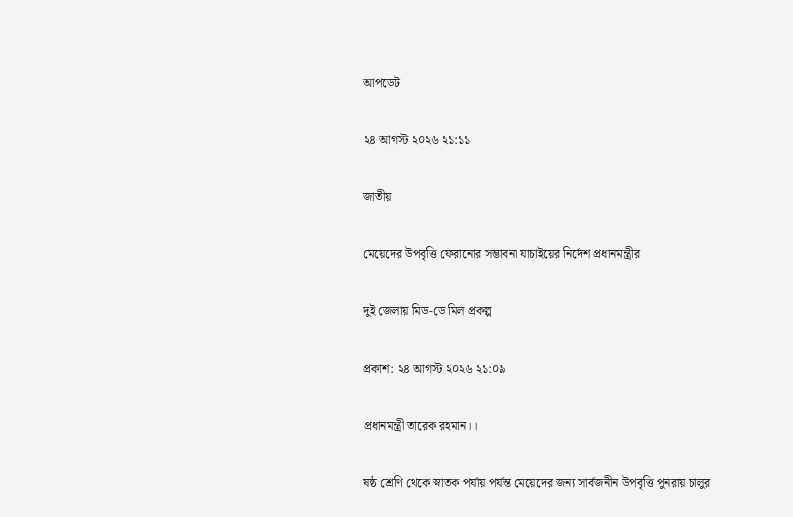আপডেট

২৪ আগস্ট ২০২৬ ২১:১১

জাতীয়

মেয়েদের উপবৃত্তি ফেরানোর সম্ভাবনা যাচাইয়ের নির্দেশ প্রধানমন্ত্রীর

দুই জেলায় মিড-ডে মিল প্রকল্প

প্রকাশ: ২৪ আগস্ট ২০২৬ ২১:০৯

প্রধানমন্ত্রী তারেক রহমান।।

ষষ্ঠ শ্রেণি থেকে স্নাতক পর্যায় পর্যন্ত মেয়েদের জন্য সার্বজনীন উপবৃত্তি পুনরায় চালুর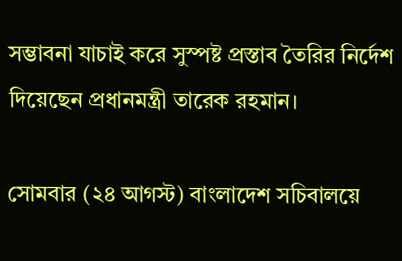সম্ভাবনা যাচাই করে সুস্পষ্ট প্রস্তাব তৈরির নির্দেশ দিয়েছেন প্রধানমন্ত্রী তারেক রহমান।

সোমবার (২৪ আগস্ট) বাংলাদেশ সচিবালয়ে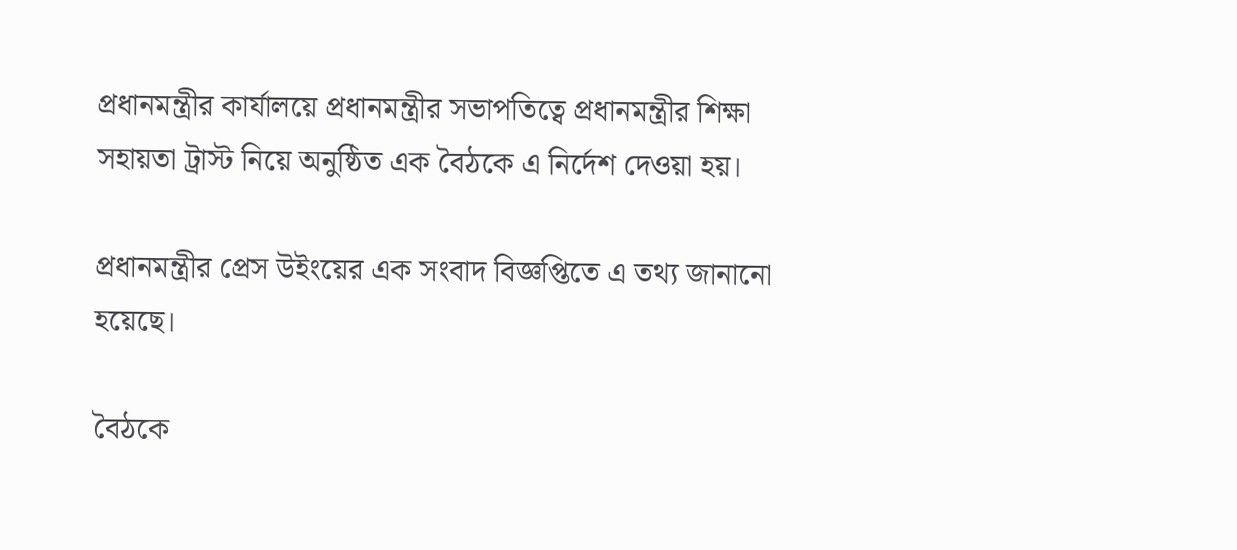প্রধানমন্ত্রীর কার্যালয়ে প্রধানমন্ত্রীর সভাপতিত্বে প্রধানমন্ত্রীর শিক্ষা সহায়তা ট্রাস্ট নিয়ে অনুষ্ঠিত এক বৈঠকে এ নির্দেশ দেওয়া হয়।

প্রধানমন্ত্রীর প্রেস উইংয়ের এক সংবাদ বিজ্ঞপ্তিতে এ তথ্য জানানো হয়েছে।

বৈঠকে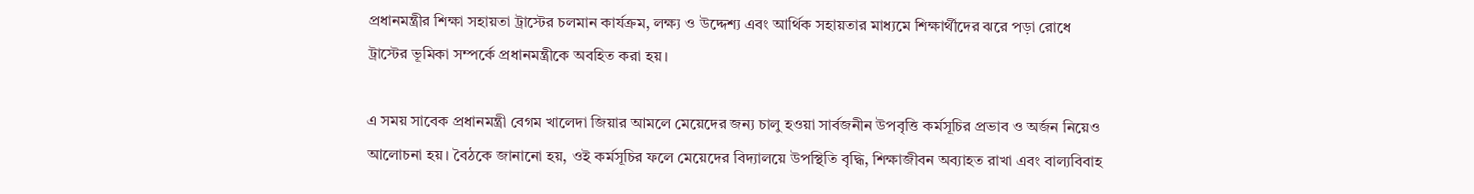প্রধানমন্ত্রীর শিক্ষা সহায়তা ট্রাস্টের চলমান কার্যক্রম, লক্ষ্য ও উদ্দেশ্য এবং আর্থিক সহায়তার মাধ্যমে শিক্ষার্থীদের ঝরে পড়া রোধে ট্রাস্টের ভূমিকা সম্পর্কে প্রধানমন্ত্রীকে অবহিত করা হয়।

এ সময় সাবেক প্রধানমন্ত্রী বেগম খালেদা জিয়ার আমলে মেয়েদের জন্য চালু হওয়া সার্বজনীন উপবৃত্তি কর্মসূচির প্রভাব ও অর্জন নিয়েও আলোচনা হয়। বৈঠকে জানানো হয়, ওই কর্মসূচির ফলে মেয়েদের বিদ্যালয়ে উপস্থিতি বৃদ্ধি, শিক্ষাজীবন অব্যাহত রাখা এবং বাল্যবিবাহ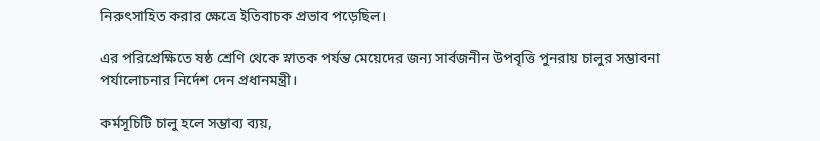নিরুৎসাহিত করার ক্ষেত্রে ইতিবাচক প্রভাব পড়েছিল।

এর পরিপ্রেক্ষিতে ষষ্ঠ শ্রেণি থেকে স্নাতক পর্যন্ত মেয়েদের জন্য সার্বজনীন উপবৃত্তি পুনরায় চালুর সম্ভাবনা পর্যালোচনার নির্দেশ দেন প্রধানমন্ত্রী।

কর্মসূচিটি চালু হলে সম্ভাব্য ব্যয়,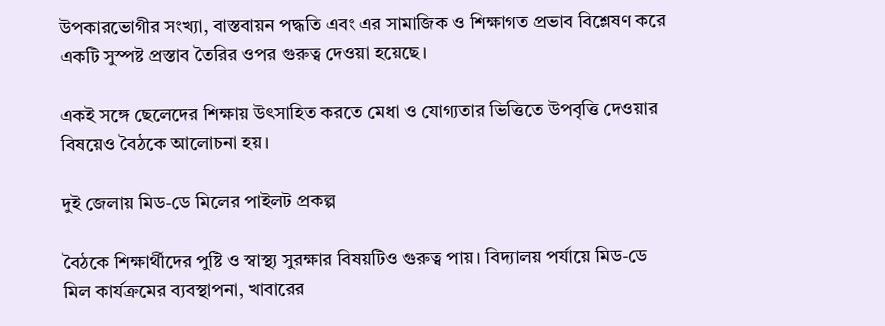উপকারভোগীর সংখ্যা, বাস্তবায়ন পদ্ধতি এবং এর সামাজিক ও শিক্ষাগত প্রভাব বিশ্লেষণ করে একটি সুস্পষ্ট প্রস্তাব তৈরির ওপর গুরুত্ব দেওয়া হয়েছে।

একই সঙ্গে ছেলেদের শিক্ষায় উৎসাহিত করতে মেধা ও যোগ্যতার ভিত্তিতে উপবৃত্তি দেওয়ার বিষয়েও বৈঠকে আলোচনা হয়।

দুই জেলায় মিড-ডে মিলের পাইলট প্রকল্প

বৈঠকে শিক্ষার্থীদের পুষ্টি ও স্বাস্থ্য সুরক্ষার বিষয়টিও গুরুত্ব পায়। বিদ্যালয় পর্যায়ে মিড-ডে মিল কার্যক্রমের ব্যবস্থাপনা, খাবারের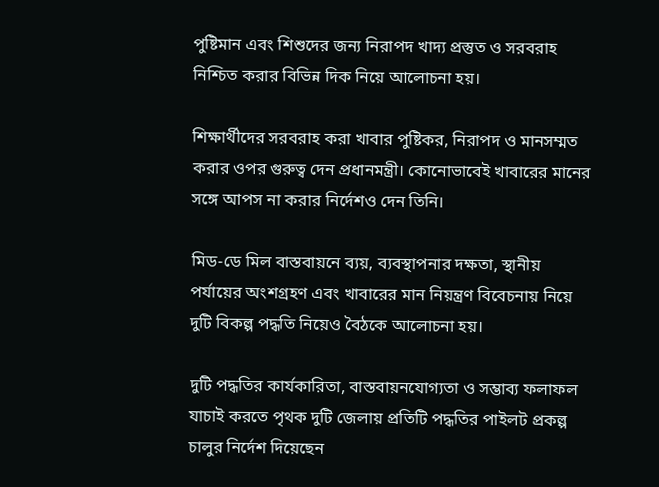পুষ্টিমান এবং শিশুদের জন্য নিরাপদ খাদ্য প্রস্তুত ও সরবরাহ নিশ্চিত করার বিভিন্ন দিক নিয়ে আলোচনা হয়।

শিক্ষার্থীদের সরবরাহ করা খাবার পুষ্টিকর, নিরাপদ ও মানসম্মত করার ওপর গুরুত্ব দেন প্রধানমন্ত্রী। কোনোভাবেই খাবারের মানের সঙ্গে আপস না করার নির্দেশও দেন তিনি।

মিড-ডে মিল বাস্তবায়নে ব্যয়, ব্যবস্থাপনার দক্ষতা, স্থানীয় পর্যায়ের অংশগ্রহণ এবং খাবারের মান নিয়ন্ত্রণ বিবেচনায় নিয়ে দুটি বিকল্প পদ্ধতি নিয়েও বৈঠকে আলোচনা হয়।

দুটি পদ্ধতির কার্যকারিতা, বাস্তবায়নযোগ্যতা ও সম্ভাব্য ফলাফল যাচাই করতে পৃথক দুটি জেলায় প্রতিটি পদ্ধতির পাইলট প্রকল্প চালুর নির্দেশ দিয়েছেন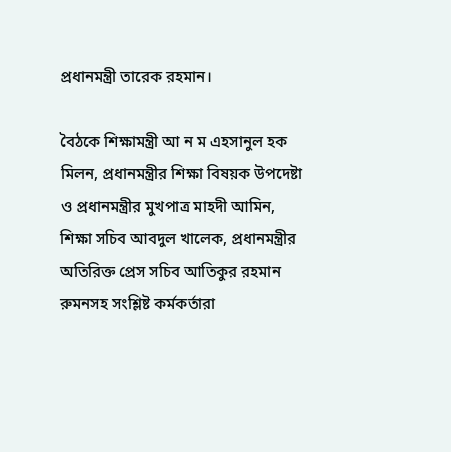প্রধানমন্ত্রী তারেক রহমান।

বৈঠকে শিক্ষামন্ত্রী আ ন ম এহসানুল হক মিলন, প্রধানমন্ত্রীর শিক্ষা বিষয়ক উপদেষ্টা ও প্রধানমন্ত্রীর মুখপাত্র মাহদী আমিন, শিক্ষা সচিব আবদুল খালেক, প্রধানমন্ত্রীর অতিরিক্ত প্রেস সচিব আতিকুর রহমান রুমনসহ সংশ্লিষ্ট কর্মকর্তারা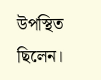উপস্থিত ছিলেন।